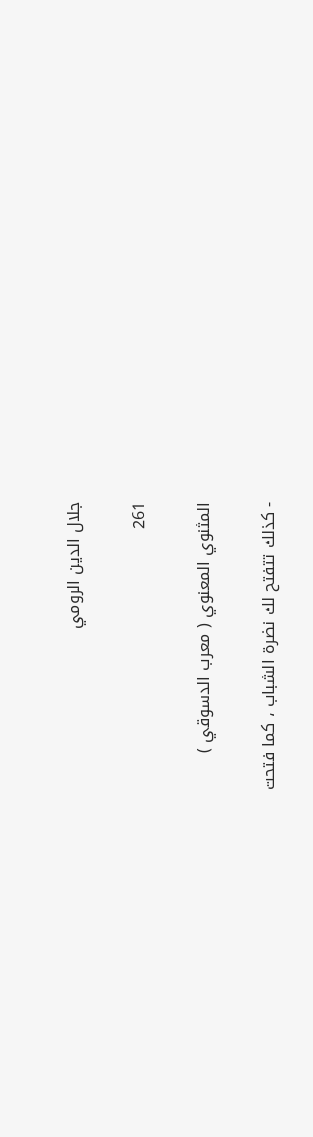جلال الدين الرومي

261

المثنوي المعنوي ( معرب الدسوقي )

- كذلك تتفتح لك نضرة الشباب ، كما فتحت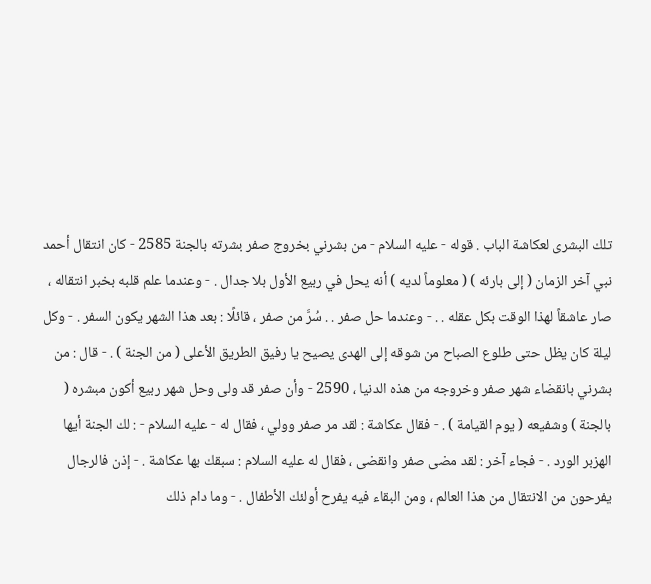تلك البشرى لعكاشة الباب . قوله - عليه السلام - من بشرني بخروج صفر بشرته بالجنة 2585 - كان انتقال أحمد نبي آخر الزمان ( إلى بارئه ) ( معلوماً لديه ) أنه يحل في ربيع الأول بلا جدال . - وعندما علم قلبه بخبر انتقاله ، صار عاشقاً لهذا الوقت بكل عقله . . - وعندما حل صفر . . سُرَّ من صفر ، قائلًا : بعد هذا الشهر يكون السفر . - وكل ليلة كان يظل حتى طلوع الصباح من شوقه إلى الهدى يصيح يا رفيق الطريق الأعلى ( من الجنة ) . - قال : من بشرني بانقضاء شهر صفر وخروجه من هذه الدنيا ، 2590 - وأن صفر قد ولى وحل شهر ربيع أكون مبشره ( بالجنة ) وشفيعه ( يوم القيامة ) . - فقال عكاشة : لقد مر صفر وولي ، فقال له - عليه السلام - : لك الجنة أيها الهزبر الورد . - فجاء آخر : لقد مضى صفر وانقضى ، فقال له عليه السلام : سبقك بها عكاشة . - إذن فالرجال يفرحون من الانتقال من هذا العالم ، ومن البقاء فيه يفرح أولئك الأطفال . - وما دام ذلك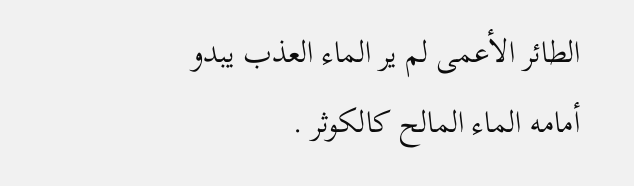الطائر الأعمى لم ير الماء العذب يبدو أمامه الماء المالح كالكوثر .